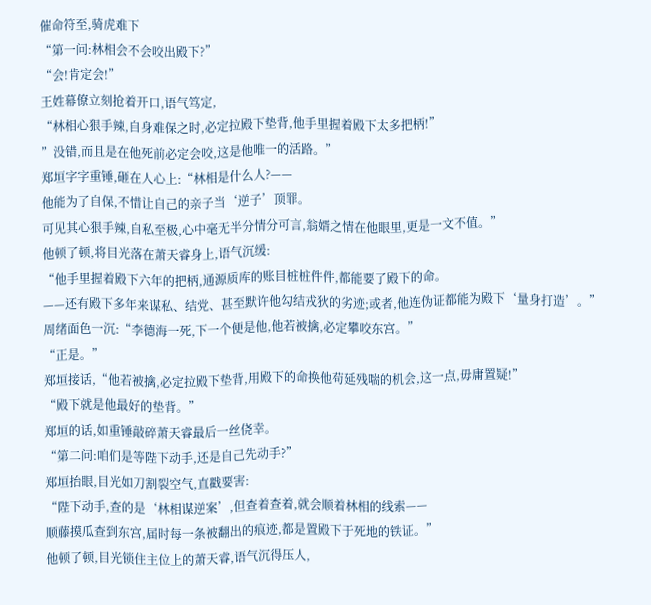催命符至,骑虎难下
“第一问:林相会不会咬出殿下?”
“会!肯定会!”
王姓幕僚立刻抢着开口,语气笃定,
“林相心狠手辣,自身难保之时,必定拉殿下垫背,他手里握着殿下太多把柄!”
”没错,而且是在他死前必定会咬,这是他唯一的活路。”
郑垣字字重锤,砸在人心上:“林相是什么人?——
他能为了自保,不惜让自己的亲子当‘逆子’顶罪。
可见其心狠手辣,自私至极,心中毫无半分情分可言,翁婿之情在他眼里,更是一文不值。”
他顿了顿,将目光落在萧天睿身上,语气沉缓:
“他手里握着殿下六年的把柄,通源质库的账目桩桩件件,都能要了殿下的命。
——还有殿下多年来谋私、结党、甚至默许他勾结戎狄的劣迹;或者,他连伪证都能为殿下‘量身打造’。”
周绪面色一沉:“李德海一死,下一个便是他,他若被擒,必定攀咬东宫。”
“正是。”
郑垣接话,“他若被擒,必定拉殿下垫背,用殿下的命换他苟延残喘的机会,这一点,毋庸置疑!”
“殿下就是他最好的垫背。”
郑垣的话,如重锤敲碎萧天睿最后一丝侥幸。
“第二问:咱们是等陛下动手,还是自己先动手?”
郑垣抬眼,目光如刀割裂空气,直戳要害:
“陛下动手,查的是‘林相谋逆案’,但查着查着,就会顺着林相的线索——
顺藤摸瓜查到东宫,届时每一条被翻出的痕迹,都是置殿下于死地的铁证。”
他顿了顿,目光锁住主位上的萧天睿,语气沉得压人,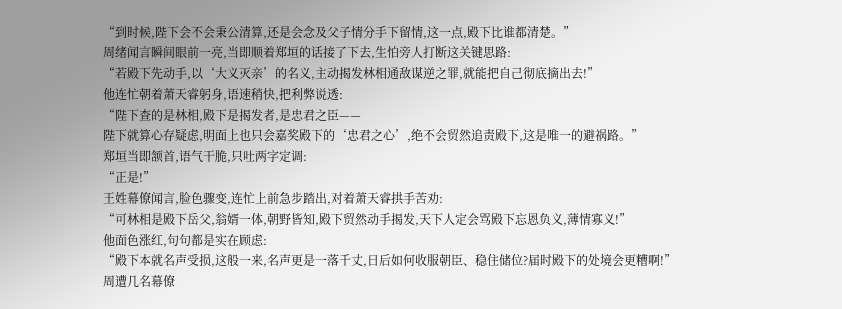“到时候,陛下会不会秉公清算,还是会念及父子情分手下留情,这一点,殿下比谁都清楚。”
周绪闻言瞬间眼前一亮,当即顺着郑垣的话接了下去,生怕旁人打断这关键思路:
“若殿下先动手,以‘大义灭亲’的名义,主动揭发林相通敌谋逆之罪,就能把自己彻底摘出去!”
他连忙朝着萧天睿躬身,语速稍快,把利弊说透:
“陛下查的是林相,殿下是揭发者,是忠君之臣——
陛下就算心存疑虑,明面上也只会嘉奖殿下的‘忠君之心’,绝不会贸然追责殿下,这是唯一的避祸路。”
郑垣当即颔首,语气干脆,只吐两字定调:
“正是!”
王姓幕僚闻言,脸色骤变,连忙上前急步踏出,对着萧天睿拱手苦劝:
“可林相是殿下岳父,翁婿一体,朝野皆知,殿下贸然动手揭发,天下人定会骂殿下忘恩负义,薄情寡义!”
他面色涨红,句句都是实在顾虑:
“殿下本就名声受损,这般一来,名声更是一落千丈,日后如何收服朝臣、稳住储位?届时殿下的处境会更糟啊!”
周遭几名幕僚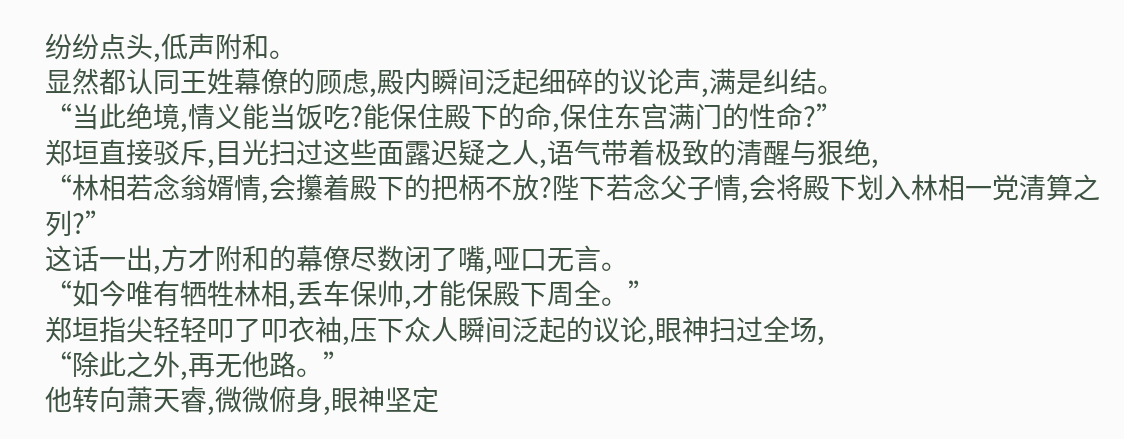纷纷点头,低声附和。
显然都认同王姓幕僚的顾虑,殿内瞬间泛起细碎的议论声,满是纠结。
“当此绝境,情义能当饭吃?能保住殿下的命,保住东宫满门的性命?”
郑垣直接驳斥,目光扫过这些面露迟疑之人,语气带着极致的清醒与狠绝,
“林相若念翁婿情,会攥着殿下的把柄不放?陛下若念父子情,会将殿下划入林相一党清算之列?”
这话一出,方才附和的幕僚尽数闭了嘴,哑口无言。
“如今唯有牺牲林相,丢车保帅,才能保殿下周全。”
郑垣指尖轻轻叩了叩衣袖,压下众人瞬间泛起的议论,眼神扫过全场,
“除此之外,再无他路。”
他转向萧天睿,微微俯身,眼神坚定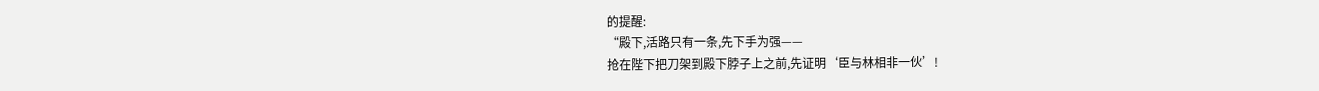的提醒:
“殿下,活路只有一条,先下手为强——
抢在陛下把刀架到殿下脖子上之前,先证明‘臣与林相非一伙’!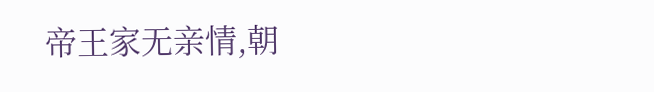帝王家无亲情,朝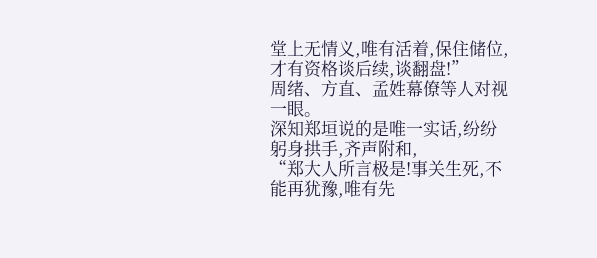堂上无情义,唯有活着,保住储位,才有资格谈后续,谈翻盘!”
周绪、方直、孟姓幕僚等人对视一眼。
深知郑垣说的是唯一实话,纷纷躬身拱手,齐声附和,
“郑大人所言极是!事关生死,不能再犹豫,唯有先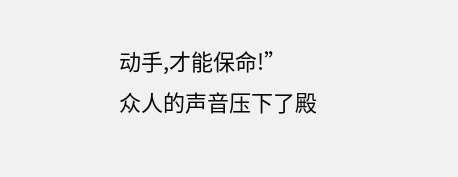动手,才能保命!”
众人的声音压下了殿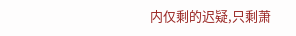内仅剩的迟疑,只剩萧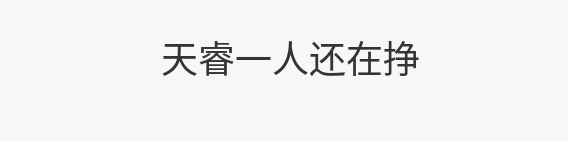天睿一人还在挣